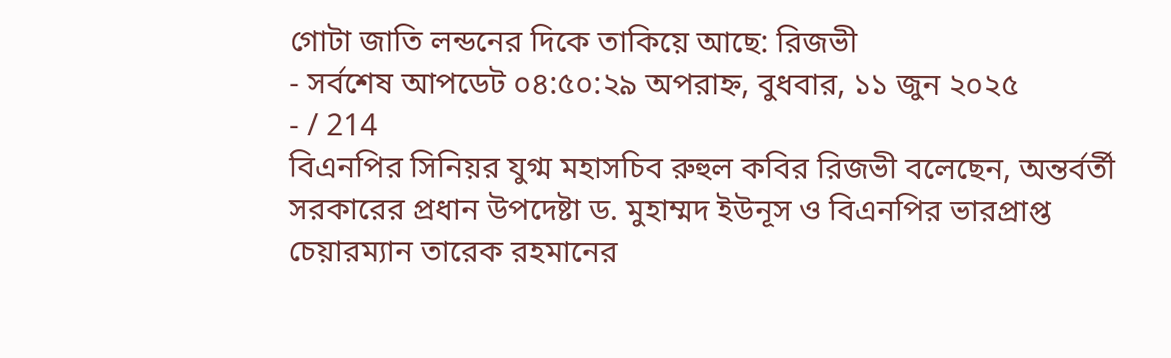গোটা জাতি লন্ডনের দিকে তাকিয়ে আছে: রিজভী
- সর্বশেষ আপডেট ০৪:৫০:২৯ অপরাহ্ন, বুধবার, ১১ জুন ২০২৫
- / 214
বিএনপির সিনিয়র যুগ্ম মহাসচিব রুহুল কবির রিজভী বলেছেন, অন্তর্বর্তী সরকারের প্রধান উপদেষ্টা ড. মুহাম্মদ ইউনূস ও বিএনপির ভারপ্রাপ্ত চেয়ারম্যান তারেক রহমানের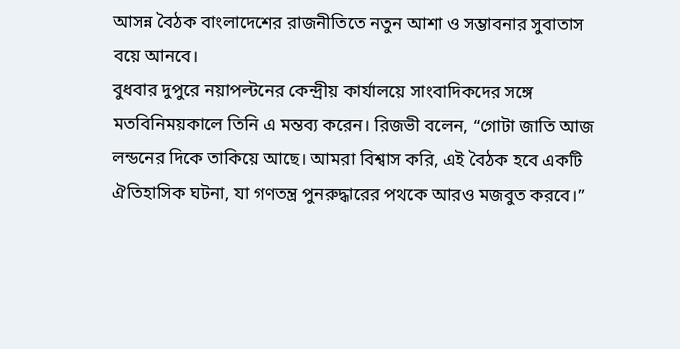আসন্ন বৈঠক বাংলাদেশের রাজনীতিতে নতুন আশা ও সম্ভাবনার সুবাতাস বয়ে আনবে।
বুধবার দুপুরে নয়াপল্টনের কেন্দ্রীয় কার্যালয়ে সাংবাদিকদের সঙ্গে মতবিনিময়কালে তিনি এ মন্তব্য করেন। রিজভী বলেন, “গোটা জাতি আজ লন্ডনের দিকে তাকিয়ে আছে। আমরা বিশ্বাস করি, এই বৈঠক হবে একটি ঐতিহাসিক ঘটনা, যা গণতন্ত্র পুনরুদ্ধারের পথকে আরও মজবুত করবে।”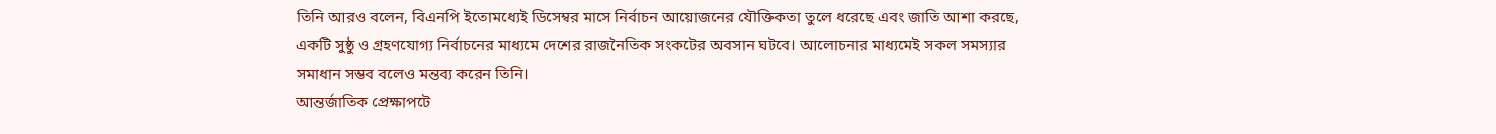তিনি আরও বলেন, বিএনপি ইতোমধ্যেই ডিসেম্বর মাসে নির্বাচন আয়োজনের যৌক্তিকতা তুলে ধরেছে এবং জাতি আশা করছে, একটি সুষ্ঠু ও গ্রহণযোগ্য নির্বাচনের মাধ্যমে দেশের রাজনৈতিক সংকটের অবসান ঘটবে। আলোচনার মাধ্যমেই সকল সমস্যার সমাধান সম্ভব বলেও মন্তব্য করেন তিনি।
আন্তর্জাতিক প্রেক্ষাপটে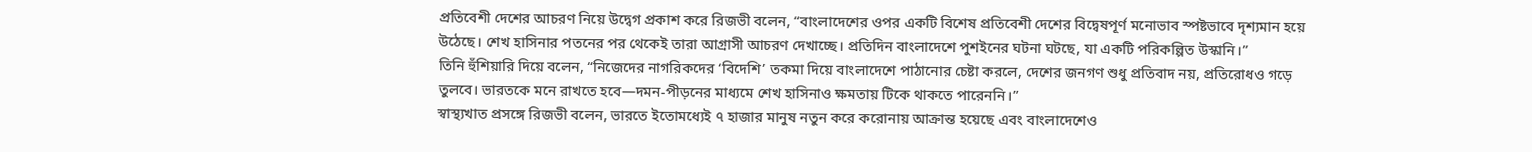প্রতিবেশী দেশের আচরণ নিয়ে উদ্বেগ প্রকাশ করে রিজভী বলেন, “বাংলাদেশের ওপর একটি বিশেষ প্রতিবেশী দেশের বিদ্বেষপূর্ণ মনোভাব স্পষ্টভাবে দৃশ্যমান হয়ে উঠেছে। শেখ হাসিনার পতনের পর থেকেই তারা আগ্রাসী আচরণ দেখাচ্ছে। প্রতিদিন বাংলাদেশে পুশইনের ঘটনা ঘটছে, যা একটি পরিকল্পিত উস্কানি।”
তিনি হুঁশিয়ারি দিয়ে বলেন, “নিজেদের নাগরিকদের ‘বিদেশি’ তকমা দিয়ে বাংলাদেশে পাঠানোর চেষ্টা করলে, দেশের জনগণ শুধু প্রতিবাদ নয়, প্রতিরোধও গড়ে তুলবে। ভারতকে মনে রাখতে হবে—দমন-পীড়নের মাধ্যমে শেখ হাসিনাও ক্ষমতায় টিকে থাকতে পারেননি।”
স্বাস্থ্যখাত প্রসঙ্গে রিজভী বলেন, ভারতে ইতোমধ্যেই ৭ হাজার মানুষ নতুন করে করোনায় আক্রান্ত হয়েছে এবং বাংলাদেশেও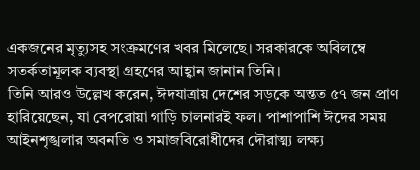একজনের মৃত্যুসহ সংক্রমণের খবর মিলেছে। সরকারকে অবিলম্বে সতর্কতামূলক ব্যবস্থা গ্রহণের আহ্বান জানান তিনি।
তিনি আরও উল্লেখ করেন, ঈদযাত্রায় দেশের সড়কে অন্তত ৫৭ জন প্রাণ হারিয়েছেন, যা বেপরোয়া গাড়ি চালনারই ফল। পাশাপাশি ঈদের সময় আইনশৃঙ্খলার অবনতি ও সমাজবিরোধীদের দৌরাত্ম্য লক্ষ্য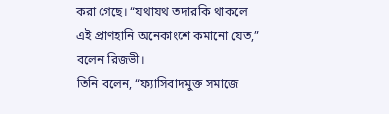করা গেছে। “যথাযথ তদারকি থাকলে এই প্রাণহানি অনেকাংশে কমানো যেত,” বলেন রিজভী।
তিনি বলেন, “ফ্যাসিবাদমুক্ত সমাজে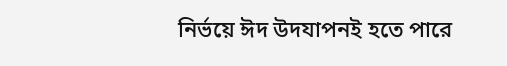নির্ভয়ে ঈদ উদযাপনই হতে পারে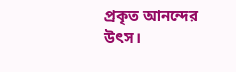প্রকৃত আনন্দের উৎস।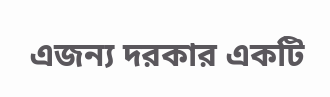এজন্য দরকার একটি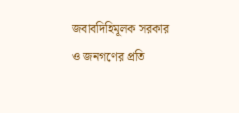জবাবদিহিমূলক সরকার ও জনগণের প্রতি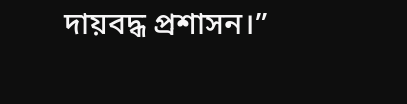দায়বদ্ধ প্রশাসন।”